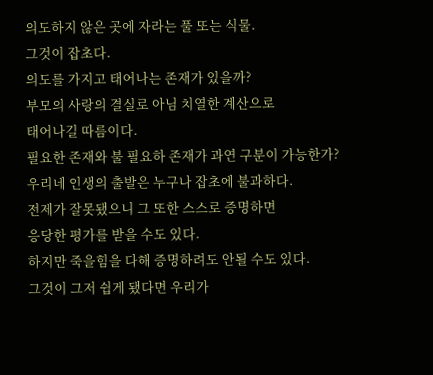의도하지 않은 곳에 자라는 풀 또는 식물.
그것이 잡초다.
의도를 가지고 태어나는 존재가 있을까?
부모의 사랑의 결실로 아님 치열한 계산으로
태어나길 따름이다.
필요한 존재와 불 필요하 존재가 과연 구분이 가능한가?
우리네 인생의 출발은 누구나 잡초에 불과하다.
전제가 잘못됐으니 그 또한 스스로 증명하면
응당한 평가를 받을 수도 있다.
하지만 죽을힘을 다해 증명하려도 안될 수도 있다.
그것이 그저 쉽게 됐다면 우리가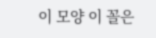이 모양 이 꼴은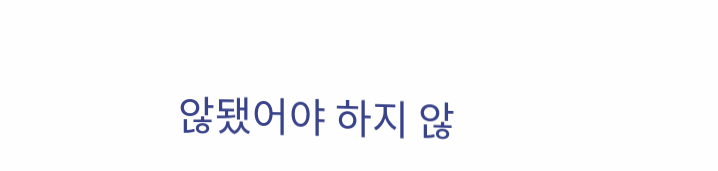않됐어야 하지 않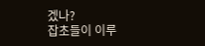겠나?
잡초들이 이루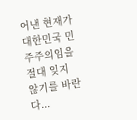어낸 현재가 대한민국 민주주의임을
절대 잊지 않기를 바란다...